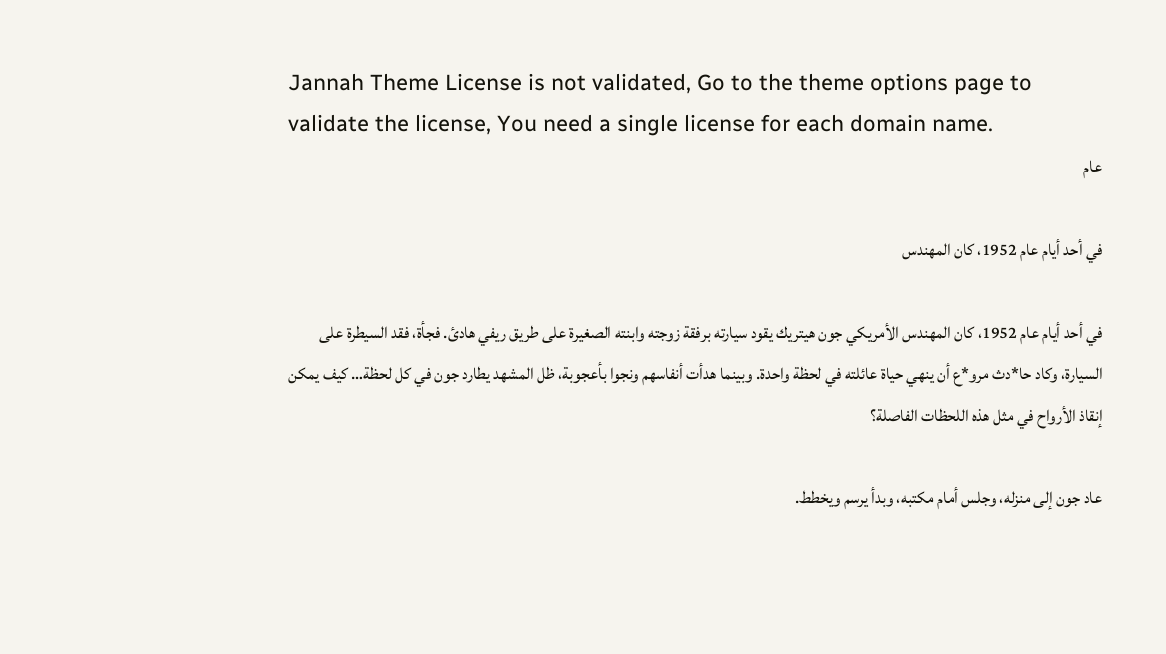Jannah Theme License is not validated, Go to the theme options page to validate the license, You need a single license for each domain name.
عام

في أحد أيام عام 1952، كان المهندس

في أحد أيام عام 1952، كان المهندس الأمريكي جون هيتريك يقود سيارته برفقة زوجته وابنته الصغيرة على طريق ريفي هادئ. فجأة، فقد السيطرة على السيارة، وكاد حا*دث مرو*ع أن ينهي حياة عائلته في لحظة واحدة. وبينما هدأت أنفاسهم ونجوا بأعجوبة، ظل المشهد يطارد جون في كل لحظة… كيف يمكن إنقاذ الأرواح في مثل هذه اللحظات الفاصلة؟

عاد جون إلى منزله، وجلس أمام مكتبه، وبدأ يرسم ويخطط.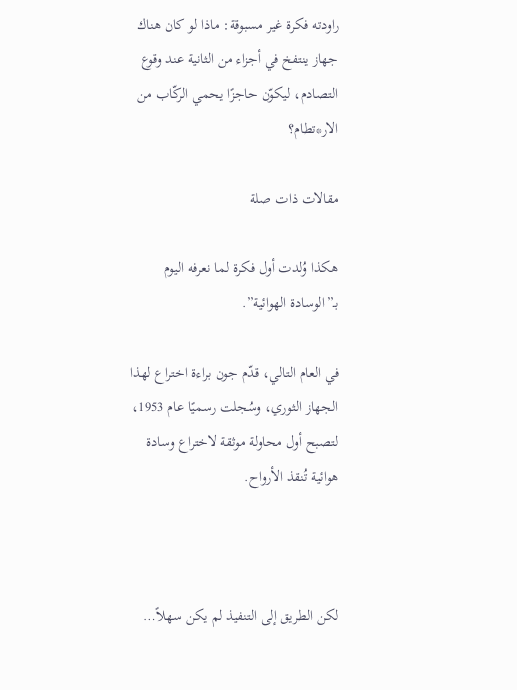راودته فكرة غير مسبوقة: ماذا لو كان هناك جهاز ينتفخ في أجزاء من الثانية عند وقوع التصادم، ليكوّن حاجزًا يحمي الركّاب من الار*تطام؟

مقالات ذات صلة

هكذا وُلدت أول فكرة لما نعرفه اليوم بـ”الوسادة الهوائية”.

في العام التالي، قدّم جون براءة اختراع لهذا الجهاز الثوري، وسُجلت رسميًا عام 1953، لتصبح أول محاولة موثقة لاختراع وسادة هوائية تُنقذ الأرواح.



لكن الطريق إلى التنفيذ لم يكن سهلاً…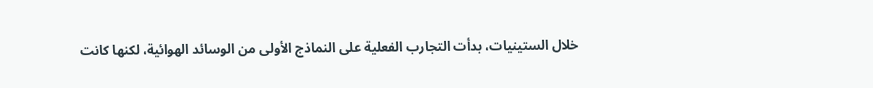خلال الستينيات، بدأت التجارب الفعلية على النماذج الأولى من الوسائد الهوائية، لكنها كانت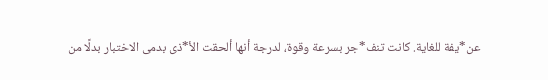عن*يفة للغاية. كانت تنف*جر بسرعة وقوة، لدرجة أنها ألحقت الأ*ذى بدمى الاختبار بدلًا من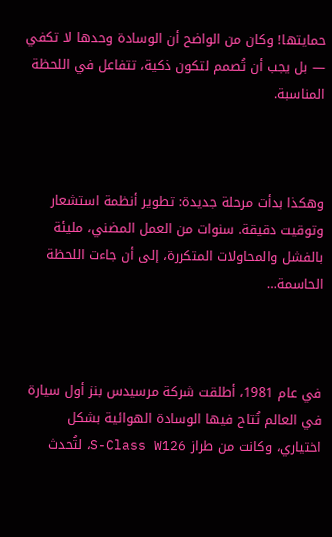حمايتها! وكان من الواضح أن الوسادة وحدها لا تكفي — بل يجب أن تُصمم لتكون ذكية، تتفاعل في اللحظة المناسبة.



وهكذا بدأت مرحلة جديدة: تطوير أنظمة استشعار وتوقيت دقيقة. سنوات من العمل المضني، مليئة بالفشل والمحاولات المتكررة، إلى أن جاءت اللحظة الحاسمة…



في عام 1981، أطلقت شركة مرسيدس بنز أول سيارة في العالم تُتاح فيها الوسادة الهوائية بشكل اختياري، وكانت من طراز S-Class W126، لتُحدث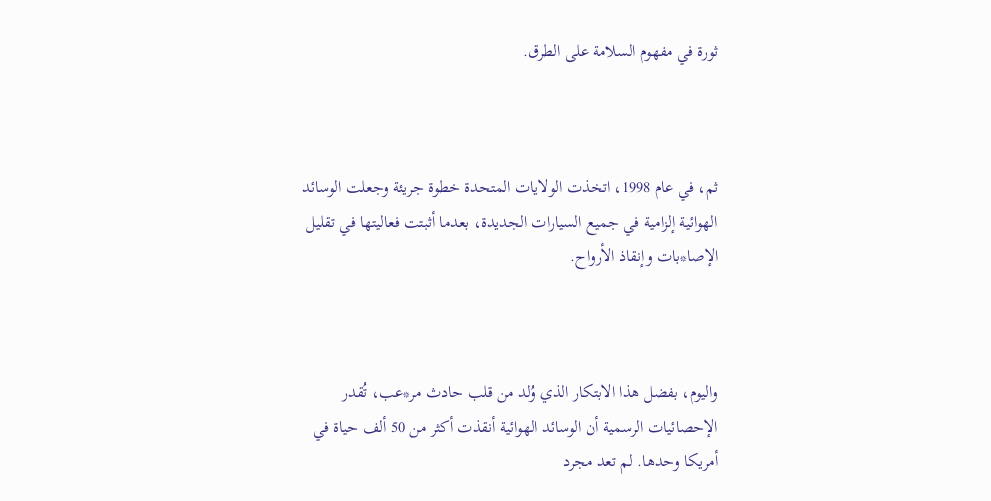ثورة في مفهوم السلامة على الطرق.



ثم، في عام 1998، اتخذت الولايات المتحدة خطوة جريئة وجعلت الوسائد الهوائية إلزامية في جميع السيارات الجديدة، بعدما أثبتت فعاليتها في تقليل الإصا*بات وإنقاذ الأرواح.



واليوم، بفضل هذا الابتكار الذي وُلد من قلب حادث مر*عب، تُقدر الإحصائيات الرسمية أن الوسائد الهوائية أنقذت أكثر من 50 ألف حياة في أمريكا وحدها. لم تعد مجرد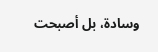وسادة، بل أصبحت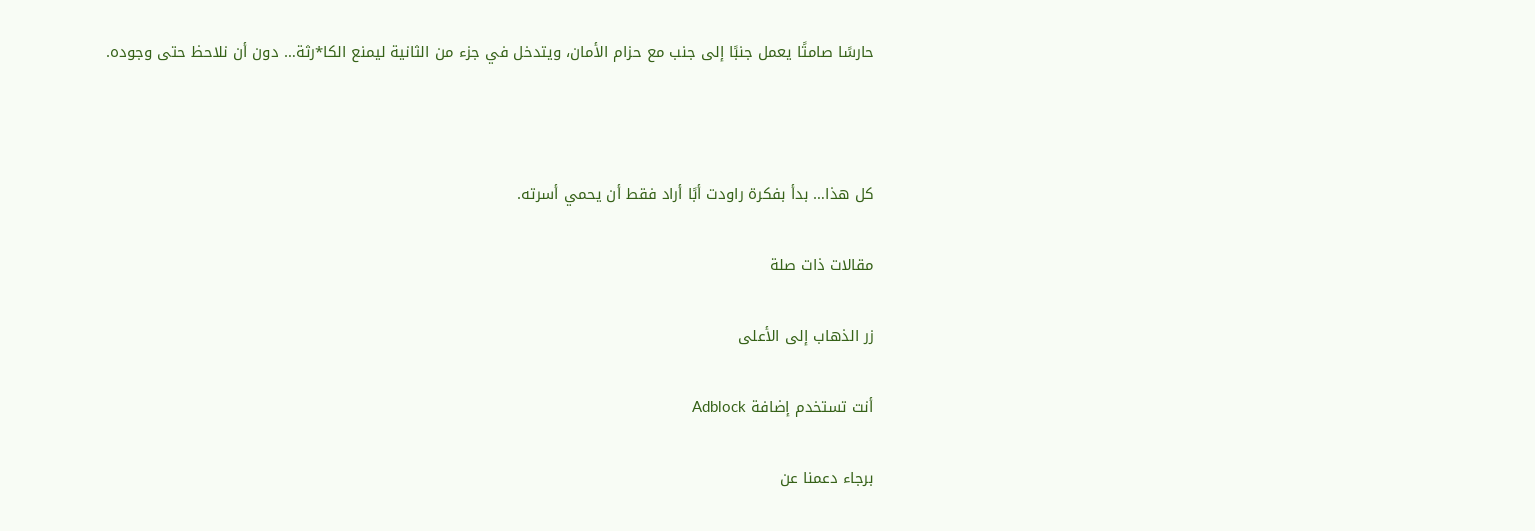حارسًا صامتًا يعمل جنبًا إلى جنب مع حزام الأمان، ويتدخل في جزء من الثانية ليمنع الكا*رثة… دون أن نلاحظ حتى وجوده.



كل هذا… بدأ بفكرة راودت أبًا أراد فقط أن يحمي أسرته.

مقالات ذات صلة

زر الذهاب إلى الأعلى

أنت تستخدم إضافة Adblock

برجاء دعمنا عن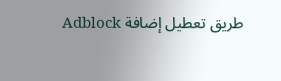طريق تعطيل إضافة Adblock